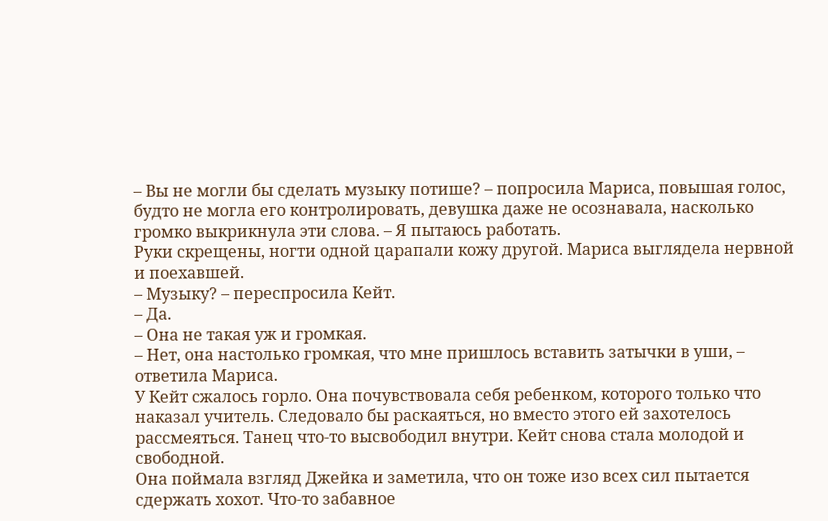– Вы не могли бы сделать музыку потише? – попросила Мариса, повышая голос, будто не могла его контролировать, девушка даже не осознавала, насколько громко выкрикнула эти слова. – Я пытаюсь работать.
Руки скрещены, ногти одной царапали кожу другой. Мариса выглядела нервной и поехавшей.
– Музыку? – переспросила Кейт.
– Да.
– Она не такая уж и громкая.
– Нет, она настолько громкая, что мне пришлось вставить затычки в уши, – ответила Мариса.
У Кейт сжалось горло. Она почувствовала себя ребенком, которого только что наказал учитель. Следовало бы раскаяться, но вместо этого ей захотелось рассмеяться. Танец что-то высвободил внутри. Кейт снова стала молодой и свободной.
Она поймала взгляд Джейка и заметила, что он тоже изо всех сил пытается сдержать хохот. Что-то забавное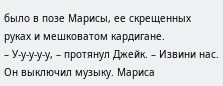было в позе Марисы, ее скрещенных руках и мешковатом кардигане.
– У-у-у-у-у, – протянул Джейк. – Извини нас.
Он выключил музыку. Мариса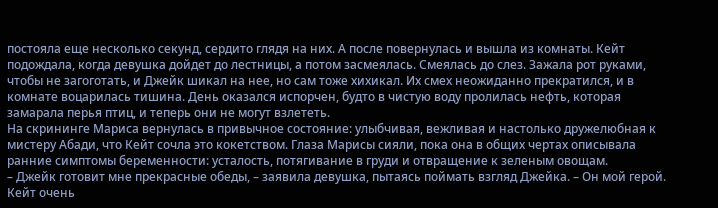постояла еще несколько секунд, сердито глядя на них. А после повернулась и вышла из комнаты. Кейт подождала, когда девушка дойдет до лестницы, а потом засмеялась. Смеялась до слез. Зажала рот руками, чтобы не загоготать, и Джейк шикал на нее, но сам тоже хихикал. Их смех неожиданно прекратился, и в комнате воцарилась тишина. День оказался испорчен, будто в чистую воду пролилась нефть, которая замарала перья птиц, и теперь они не могут взлететь.
На скрининге Мариса вернулась в привычное состояние: улыбчивая, вежливая и настолько дружелюбная к мистеру Абади, что Кейт сочла это кокетством. Глаза Марисы сияли, пока она в общих чертах описывала ранние симптомы беременности: усталость, потягивание в груди и отвращение к зеленым овощам.
– Джейк готовит мне прекрасные обеды, – заявила девушка, пытаясь поймать взгляд Джейка. – Он мой герой.
Кейт очень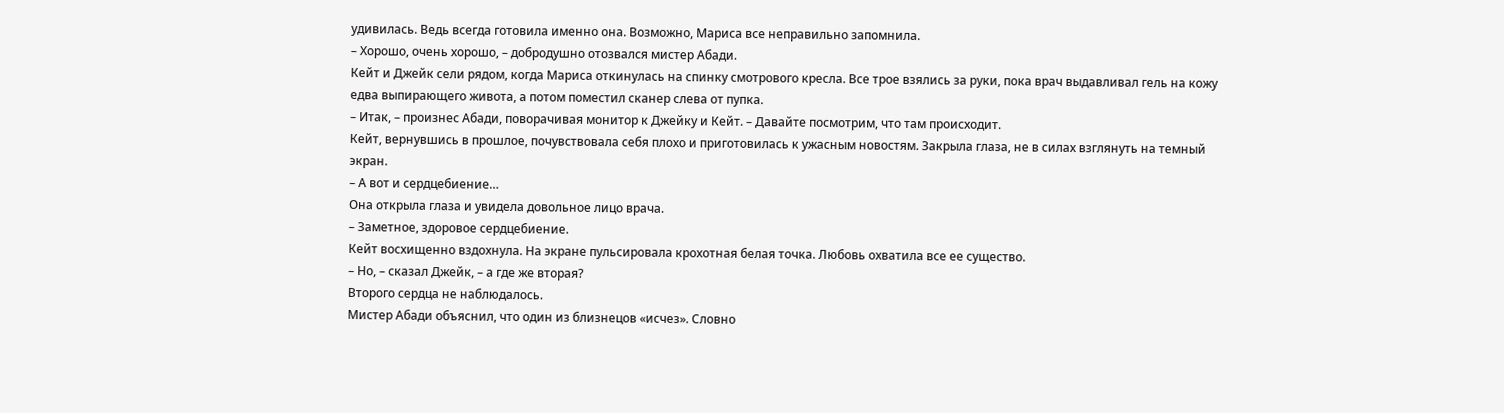удивилась. Ведь всегда готовила именно она. Возможно, Мариса все неправильно запомнила.
– Хорошо, очень хорошо, – добродушно отозвался мистер Абади.
Кейт и Джейк сели рядом, когда Мариса откинулась на спинку смотрового кресла. Все трое взялись за руки, пока врач выдавливал гель на кожу едва выпирающего живота, а потом поместил сканер слева от пупка.
– Итак, – произнес Абади, поворачивая монитор к Джейку и Кейт. – Давайте посмотрим, что там происходит.
Кейт, вернувшись в прошлое, почувствовала себя плохо и приготовилась к ужасным новостям. Закрыла глаза, не в силах взглянуть на темный экран.
– А вот и сердцебиение…
Она открыла глаза и увидела довольное лицо врача.
– Заметное, здоровое сердцебиение.
Кейт восхищенно вздохнула. На экране пульсировала крохотная белая точка. Любовь охватила все ее существо.
– Но, – сказал Джейк, – а где же вторая?
Второго сердца не наблюдалось.
Мистер Абади объяснил, что один из близнецов «исчез». Словно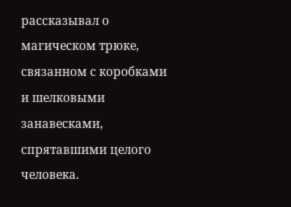рассказывал о магическом трюке, связанном с коробками и шелковыми занавесками, спрятавшими целого человека.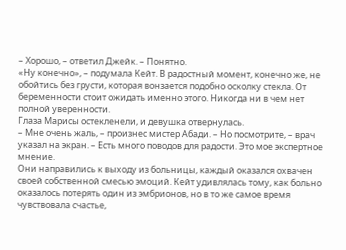– Хорошо, – ответил Джейк. – Понятно.
«Ну конечно», – подумала Кейт. В радостный момент, конечно же, не обойтись без грусти, которая вонзается подобно осколку стекла. От беременности стоит ожидать именно этого. Никогда ни в чем нет полной уверенности.
Глаза Марисы остекленели, и девушка отвернулась.
– Мне очень жаль, – произнес мистер Абади. – Но посмотрите, – врач указал на экран. – Есть много поводов для радости. Это мое экспертное мнение.
Они направились к выходу из больницы, каждый оказался охвачен своей собственной смесью эмоций. Кейт удивлялась тому, как больно оказалось потерять один из эмбрионов, но в то же самое время чувствовала счастье,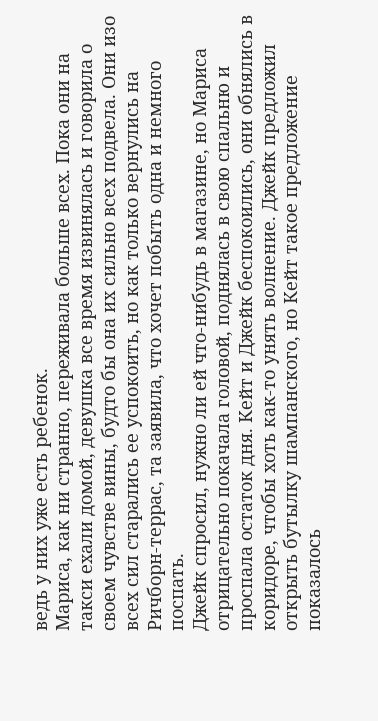ведь у них уже есть ребенок.
Мариса, как ни странно, переживала больше всех. Пока они на такси ехали домой, девушка все время извинялась и говорила о своем чувстве вины, будто бы она их сильно всех подвела. Они изо всех сил старались ее успокоить, но как только вернулись на Ричборн-террас, та заявила, что хочет побыть одна и немного поспать.
Джейк спросил, нужно ли ей что-нибудь в магазине, но Мариса отрицательно покачала головой, поднялась в свою спальню и проспала остаток дня. Кейт и Джейк беспокоились, они обнялись в коридоре, чтобы хоть как-то унять волнение. Джейк предложил открыть бутылку шампанского, но Кейт такое предложение показалось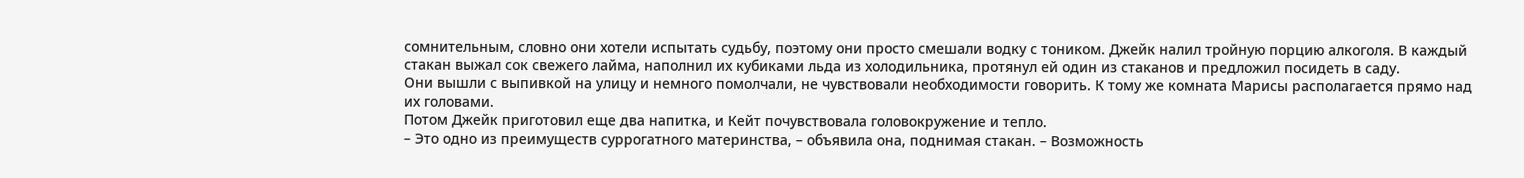сомнительным, словно они хотели испытать судьбу, поэтому они просто смешали водку с тоником. Джейк налил тройную порцию алкоголя. В каждый стакан выжал сок свежего лайма, наполнил их кубиками льда из холодильника, протянул ей один из стаканов и предложил посидеть в саду.
Они вышли с выпивкой на улицу и немного помолчали, не чувствовали необходимости говорить. К тому же комната Марисы располагается прямо над их головами.
Потом Джейк приготовил еще два напитка, и Кейт почувствовала головокружение и тепло.
– Это одно из преимуществ суррогатного материнства, – объявила она, поднимая стакан. – Возможность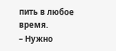пить в любое время.
– Нужно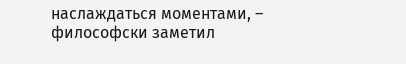наслаждаться моментами, – философски заметил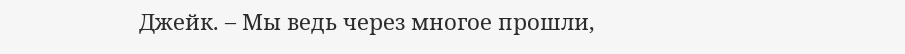Джейк. – Мы ведь через многое прошли,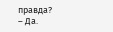правда?
– Да.